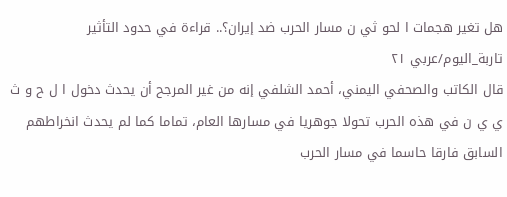هل تغير هجمات ا لحو ثي ن مسار الحرب ضد إيران؟.. قراءة في حدود التأثير
تاربة_اليوم/عربي ٢١
قال الكاتب والصحفي اليمني، أحمد الشلفي إنه من غير المرجح أن يحدث دخول ا ل ح و ث ي ي ن في هذه الحرب تحولا جوهريا في مسارها العام، تماما كما لم يحدث انخراطهم السابق فارقا حاسما في مسار الحرب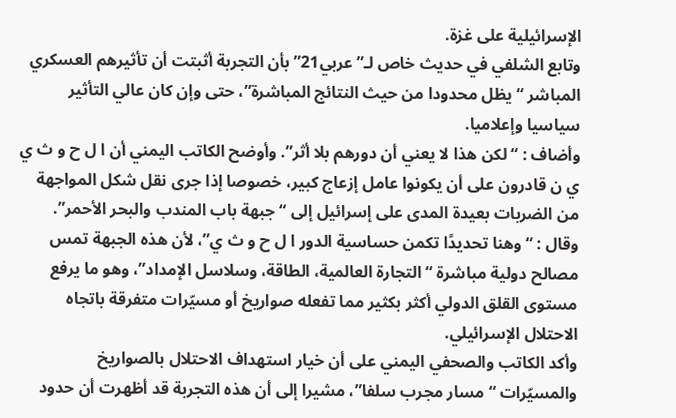الإسرائيلية على غزة.
وتابع الشلفي في حديث خاص لـ”عربي21” بأن التجربة أثبتت أن تأثيرهم العسكري المباشر “يظل محدودا من حيث النتائج المباشرة”، حتى وإن كان عالي التأثير سياسيا وإعلاميا.
وأضاف : “لكن هذا لا يعني أن دورهم بلا أثر”. وأوضح الكاتب اليمني أن ا ل ح و ث ي ي ن قادرون على أن يكونوا عامل إزعاج كبير، خصوصا إذا جرى نقل شكل المواجهة من الضربات بعيدة المدى على إسرائيل إلى “جبهة باب المندب والبحر الأحمر”.
وقال : “وهنا تحديدًا تكمن حساسية الدور ا ل ح و ث ي”، لأن هذه الجبهة تمس مصالح دولية مباشرة “التجارة العالمية، الطاقة، وسلاسل الإمداد”، وهو ما يرفع مستوى القلق الدولي أكثر بكثير مما تفعله صواريخ أو مسيّرات متفرقة باتجاه الاحتلال الإسرائيلي.
وأكد الكاتب والصحفي اليمني على أن خيار استهداف الاحتلال بالصواريخ والمسيّرات “مسار مجرب سلفا”، مشيرا إلى أن هذه التجربة قد أظهرت أن حدود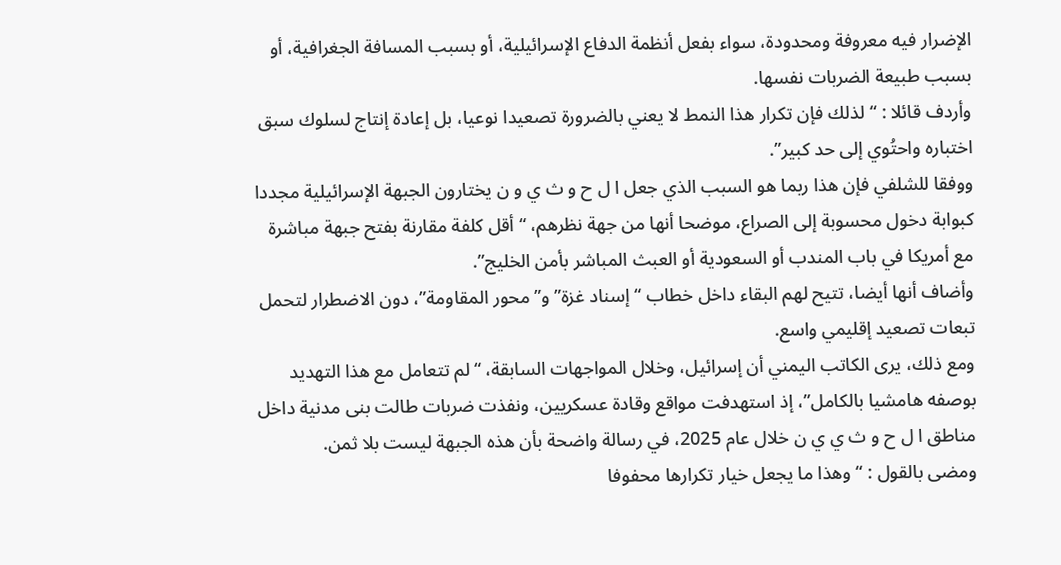الإضرار فيه معروفة ومحدودة، سواء بفعل أنظمة الدفاع الإسرائيلية، أو بسبب المسافة الجغرافية، أو بسبب طبيعة الضربات نفسها.
وأردف قائلا : “لذلك فإن تكرار هذا النمط لا يعني بالضرورة تصعيدا نوعيا، بل إعادة إنتاج لسلوك سبق اختباره واحتُوي إلى حد كبير”.
ووفقا للشلفي فإن هذا ربما هو السبب الذي جعل ا ل ح و ث ي و ن يختارون الجبهة الإسرائيلية مجددا كبوابة دخول محسوبة إلى الصراع، موضحا أنها من جهة نظرهم، “أقل كلفة مقارنة بفتح جبهة مباشرة مع أمريكا في باب المندب أو السعودية أو العبث المباشر بأمن الخليج”.
وأضاف أنها أيضا، تتيح لهم البقاء داخل خطاب “إسناد غزة” و”محور المقاومة”، دون الاضطرار لتحمل تبعات تصعيد إقليمي واسع.
ومع ذلك، يرى الكاتب اليمني أن إسرائيل، وخلال المواجهات السابقة، “لم تتعامل مع هذا التهديد بوصفه هامشيا بالكامل”، إذ استهدفت مواقع وقادة عسكريين، ونفذت ضربات طالت بنى مدنية داخل مناطق ا ل ح و ث ي ي ن خلال عام 2025، في رسالة واضحة بأن هذه الجبهة ليست بلا ثمن.
ومضى بالقول : “وهذا ما يجعل خيار تكرارها محفوفا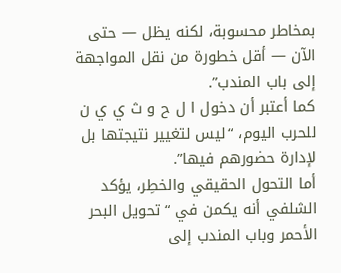بمخاطر محسوبة، لكنه يظل — حتى الآن — أقل خطورة من نقل المواجهة إلى باب المندب”.
كما أعتبر أن دخول ا ل ح و ث ي ي ن للحرب اليوم، “ليس لتغيير نتيجتها بل لإدارة حضورهم فيها”.
أما التحول الحقيقي والخطِر، يؤكد الشلفي أنه يكمن في “تحويل البحر الأحمر وباب المندب إلى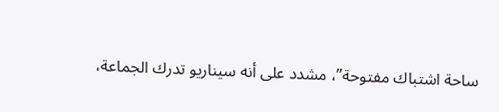ساحة اشتباك مفتوحة”، مشدد على أنه سيناريو تدرك الجماعة،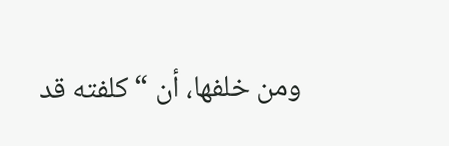ومن خلفها، أن “كلفته قد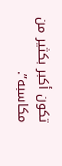تكون أكبر بكثير من مكاسبه”.